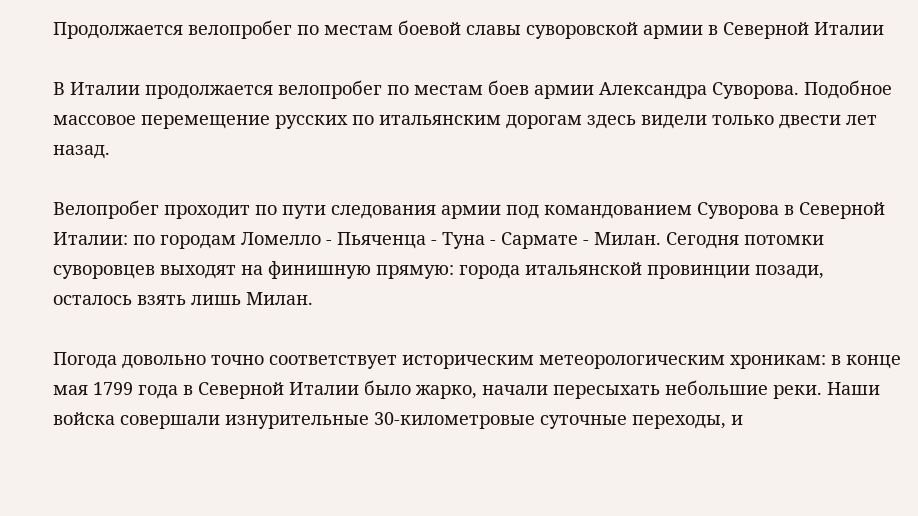Продолжается велопробег по местам боевой славы суворовской армии в Северной Италии

В Италии продолжается велопробег по местам боев армии Александра Суворова. Подобное массовое перемещение русских по итальянским дорогам здесь видели только двести лет назад.

Велопробег проходит по пути следования армии под командованием Суворова в Северной Италии: по городам Ломелло - Пьяченца - Туна - Сармате - Милан. Сегодня потомки суворовцев выходят на финишную прямую: города итальянской провинции позади, осталось взять лишь Милан.

Погода довольно точно соответствует историческим метеорологическим хроникам: в конце мая 1799 года в Северной Италии было жарко, начали пересыхать небольшие реки. Наши войска совершали изнурительные 30-километровые суточные переходы, и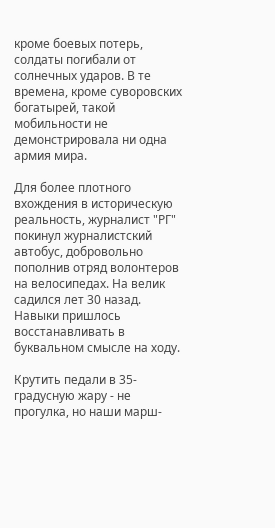кроме боевых потерь, солдаты погибали от солнечных ударов. В те времена, кроме суворовских богатырей, такой мобильности не демонстрировала ни одна армия мира.

Для более плотного вхождения в историческую реальность, журналист "РГ" покинул журналистский автобус, добровольно пополнив отряд волонтеров на велосипедах. На велик садился лет 30 назад. Навыки пришлось восстанавливать в буквальном смысле на ходу.

Крутить педали в 35-градусную жару - не прогулка, но наши марш-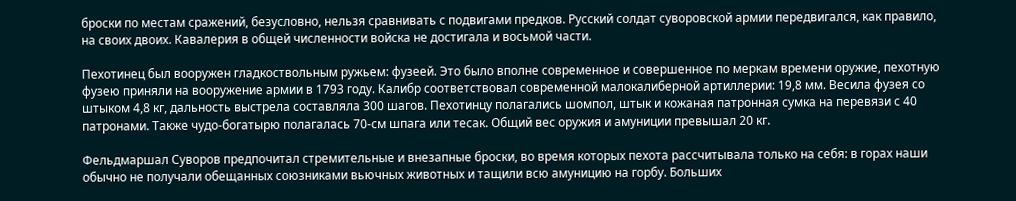броски по местам сражений, безусловно, нельзя сравнивать с подвигами предков. Русский солдат суворовской армии передвигался, как правило, на своих двоих. Кавалерия в общей численности войска не достигала и восьмой части.

Пехотинец был вооружен гладкоствольным ружьем: фузеей. Это было вполне современное и совершенное по меркам времени оружие, пехотную фузею приняли на вооружение армии в 1793 году. Калибр соответствовал современной малокалиберной артиллерии: 19,8 мм. Весила фузея со штыком 4,8 кг, дальность выстрела составляла 300 шагов. Пехотинцу полагались шомпол, штык и кожаная патронная сумка на перевязи с 40 патронами. Также чудо-богатырю полагалась 70-см шпага или тесак. Общий вес оружия и амуниции превышал 20 кг.

Фельдмаршал Суворов предпочитал стремительные и внезапные броски, во время которых пехота рассчитывала только на себя: в горах наши обычно не получали обещанных союзниками вьючных животных и тащили всю амуницию на горбу. Больших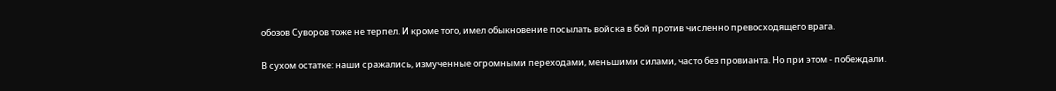обозов Суворов тоже не терпел. И кроме того, имел обыкновение посылать войска в бой против численно превосходящего врага.

В сухом остатке: наши сражались, измученные огромными переходами, меньшими силами, часто без провианта. Но при этом - побеждали.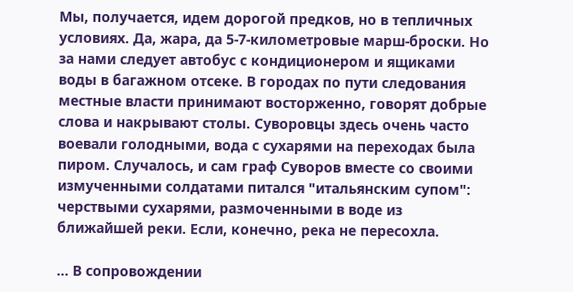Мы, получается, идем дорогой предков, но в тепличных условиях. Да, жара, да 5-7-километровые марш-броски. Но за нами следует автобус с кондиционером и ящиками воды в багажном отсеке. В городах по пути следования местные власти принимают восторженно, говорят добрые слова и накрывают столы. Суворовцы здесь очень часто воевали голодными, вода с сухарями на переходах была пиром. Случалось, и сам граф Суворов вместе со своими измученными солдатами питался "итальянским супом": черствыми сухарями, размоченными в воде из ближайшей реки. Если, конечно, река не пересохла.

… В сопровождении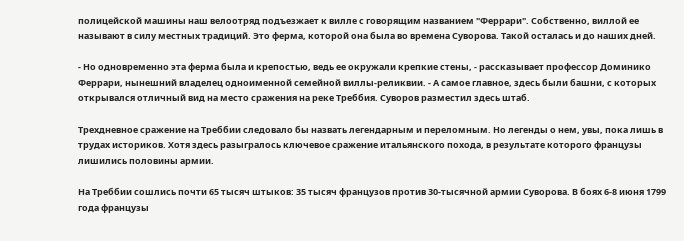полицейской машины наш велоотряд подъезжает к вилле с говорящим названием "Феррари". Собственно, виллой ее называют в силу местных традиций. Это ферма, которой она была во времена Суворова. Такой осталась и до наших дней.

- Но одновременно эта ферма была и крепостью, ведь ее окружали крепкие стены, - рассказывает профессор Доминико Феррари, нынешний владелец одноименной семейной виллы-реликвии. - А самое главное, здесь были башни, с которых открывался отличный вид на место сражения на реке Треббия. Суворов разместил здесь штаб.

Трехдневное сражение на Треббии следовало бы назвать легендарным и переломным. Но легенды о нем, увы, пока лишь в трудах историков. Хотя здесь разыгралось ключевое сражение итальянского похода, в результате которого французы лишились половины армии.

На Треббии сошлись почти 65 тысяч штыков: 35 тысяч французов против 30-тысячной армии Суворова. В боях 6-8 июня 1799 года французы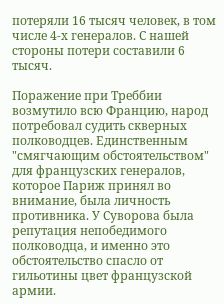потеряли 16 тысяч человек, в том числе 4-х генералов. С нашей стороны потери составили 6 тысяч.

Поражение при Треббии возмутило всю Францию, народ потребовал судить скверных полководцев. Единственным "смягчающим обстоятельством" для французских генералов, которое Париж принял во внимание, была личность противника. У Суворова была репутация непобедимого полководца, и именно это обстоятельство спасло от гильотины цвет французской армии.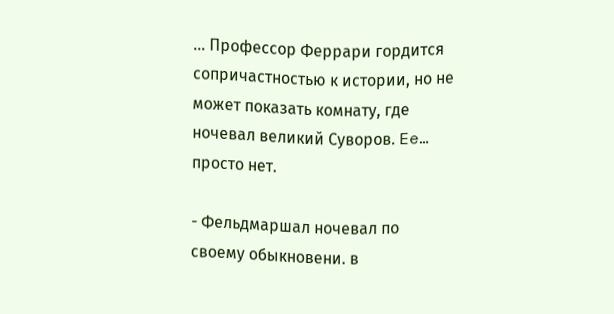… Профессор Феррари гордится сопричастностью к истории, но не может показать комнату, где ночевал великий Суворов. Ee… просто нет.

- Фельдмаршал ночевал по своему обыкновени. в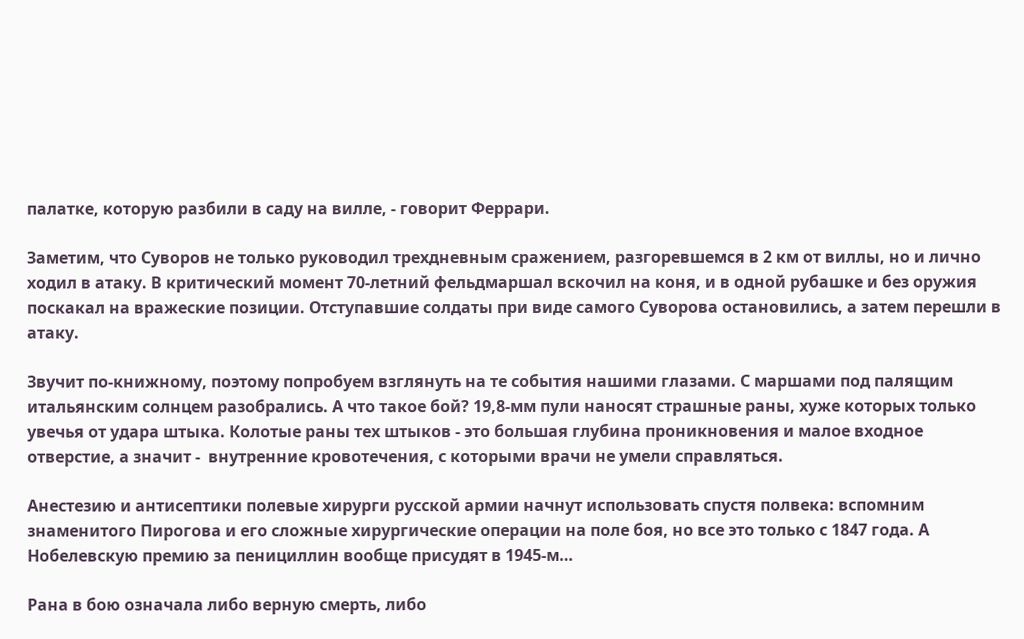палатке, которую разбили в саду на вилле, - говорит Феррари.

Заметим, что Суворов не только руководил трехдневным сражением, разгоревшемся в 2 км от виллы, но и лично ходил в атаку. В критический момент 70-летний фельдмаршал вскочил на коня, и в одной рубашке и без оружия поскакал на вражеские позиции. Отступавшие солдаты при виде самого Суворова остановились, а затем перешли в атаку.

Звучит по-книжному, поэтому попробуем взглянуть на те события нашими глазами. С маршами под палящим итальянским солнцем разобрались. А что такое бой? 19,8-мм пули наносят страшные раны, хуже которых только увечья от удара штыка. Колотые раны тех штыков - это большая глубина проникновения и малое входное отверстие, а значит -  внутренние кровотечения, с которыми врачи не умели справляться.

Анестезию и антисептики полевые хирурги русской армии начнут использовать спустя полвека: вспомним знаменитого Пирогова и его сложные хирургические операции на поле боя, но все это только с 1847 года. А Нобелевскую премию за пенициллин вообще присудят в 1945-м…

Рана в бою означала либо верную смерть, либо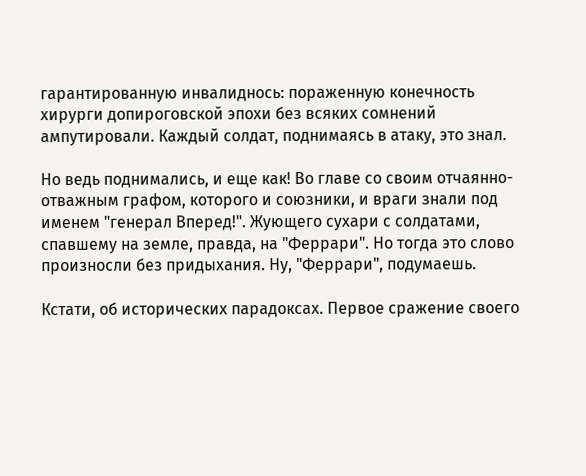гарантированную инвалиднось: пораженную конечность хирурги допироговской эпохи без всяких сомнений ампутировали. Каждый солдат, поднимаясь в атаку, это знал.

Но ведь поднимались, и еще как! Во главе со своим отчаянно-отважным графом, которого и союзники, и враги знали под именем "генерал Вперед!". Жующего сухари с солдатами, спавшему на земле, правда, на "Феррари". Но тогда это слово произносли без придыхания. Ну, "Феррари", подумаешь.

Кстати, об исторических парадоксах. Первое сражение своего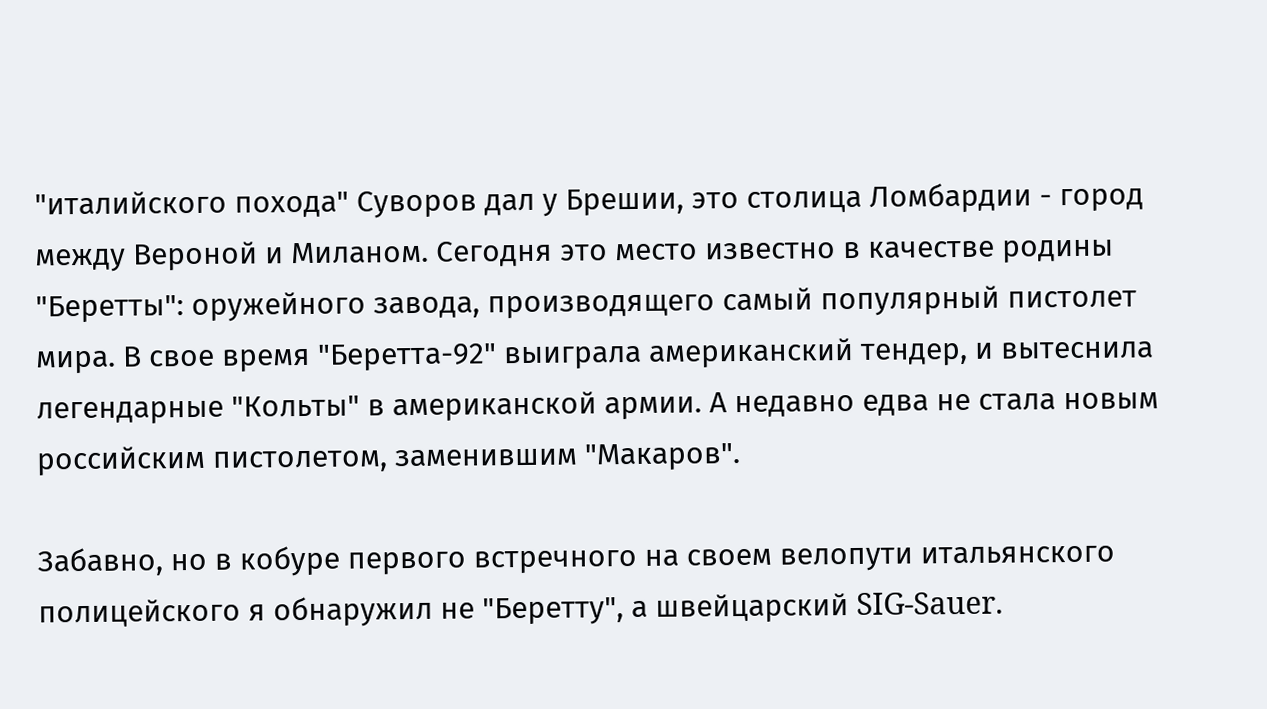"италийского похода" Суворов дал у Брешии, это столица Ломбардии - город между Вероной и Миланом. Сегодня это место известно в качестве родины "Беретты": оружейного завода, производящего самый популярный пистолет мира. В свое время "Беретта-92" выиграла американский тендер, и вытеснила легендарные "Кольты" в американской армии. А недавно едва не стала новым российским пистолетом, заменившим "Макаров".

Забавно, но в кобуре первого встречного на своем велопути итальянского полицейского я обнаружил не "Беретту", а швейцарский SIG-Sauer.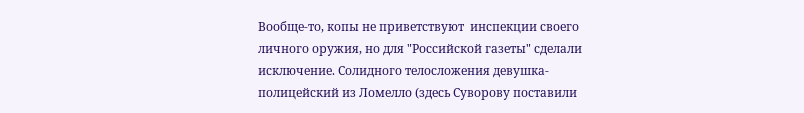Вообще-то, копы не приветствуют  инспекции своего личного оружия, но для "Российской газеты" сделали исключение. Солидного телосложения девушка-полицейский из Ломелло (здесь Суворову поставили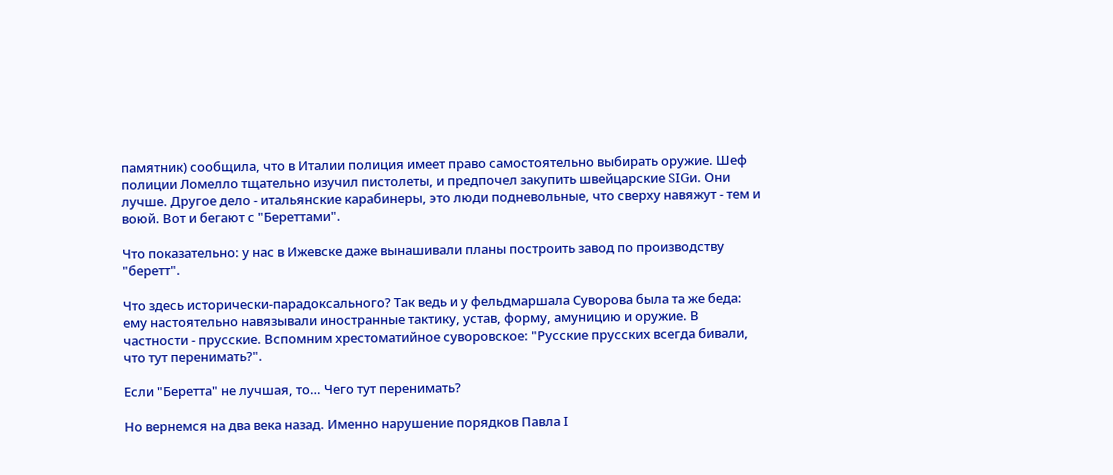памятник) сообщила, что в Италии полиция имеет право самостоятельно выбирать оружие. Шеф полиции Ломелло тщательно изучил пистолеты, и предпочел закупить швейцарские SIGи. Они лучше. Другое дело - итальянские карабинеры, это люди подневольные, что сверху навяжут - тем и воюй. Вот и бегают с "Береттами".

Что показательно: у нас в Ижевске даже вынашивали планы построить завод по производству "беретт".

Что здесь исторически-парадоксального? Так ведь и у фельдмаршала Суворова была та же беда: ему настоятельно навязывали иностранные тактику, устав, форму, амуницию и оружие. В частности - прусские. Вспомним хрестоматийное суворовское: "Русские прусских всегда бивали, что тут перенимать?".

Если "Беретта" не лучшая, то… Чего тут перенимать?

Но вернемся на два века назад. Именно нарушение порядков Павла I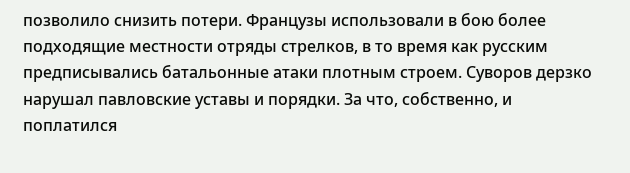позволило снизить потери. Французы использовали в бою более подходящие местности отряды стрелков, в то время как русским предписывались батальонные атаки плотным строем. Суворов дерзко нарушал павловские уставы и порядки. За что, собственно, и поплатился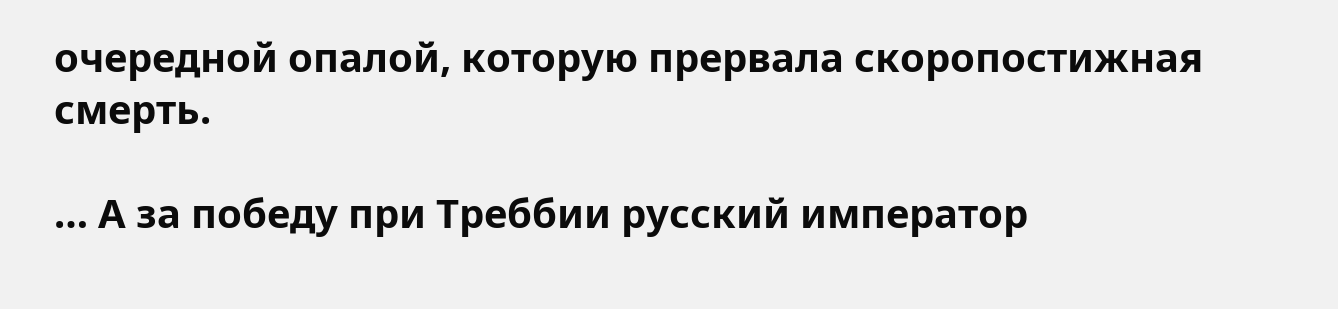очередной опалой, которую прервала скоропостижная смерть.

… А за победу при Треббии русский император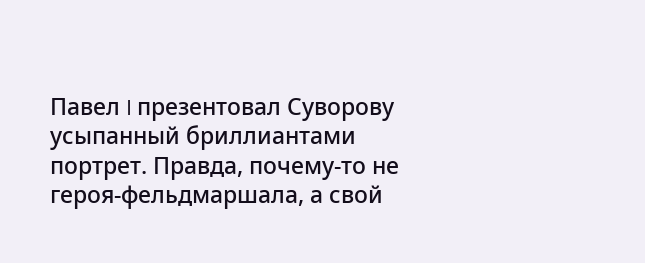Павел I презентовал Суворову усыпанный бриллиантами портрет. Правда, почему-то не героя-фельдмаршала, а свой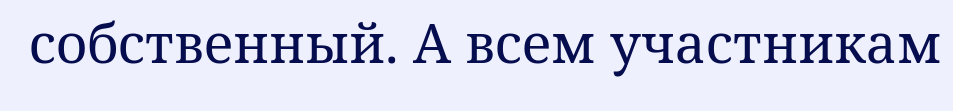собственный. А всем участникам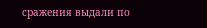сражения выдали по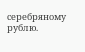серебряному рублю.